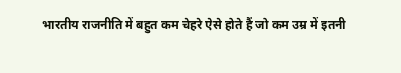भारतीय राजनीति में बहुत कम चेहरे ऐसे होते हैं जो कम उम्र में इतनी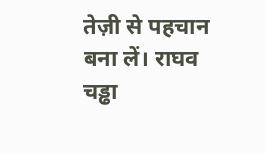तेज़ी से पहचान बना लें। राघव चड्ढा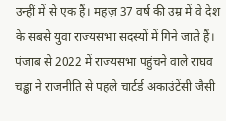उन्हीं में से एक हैं। महज़ 37 वर्ष की उम्र में वे देश के सबसे युवा राज्यसभा सदस्यों में गिने जाते हैं। पंजाब से 2022 में राज्यसभा पहुंचने वाले राघव चड्ढा ने राजनीति से पहले चार्टर्ड अकाउंटेंसी जैसी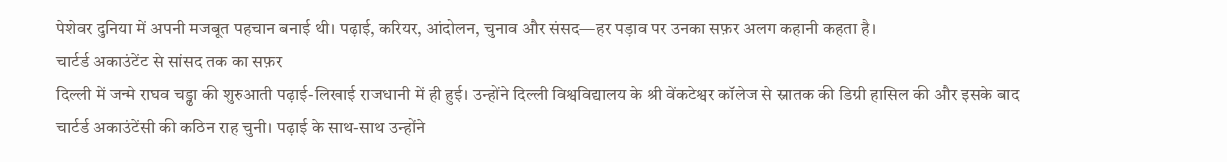पेशेवर दुनिया में अपनी मजबूत पहचान बनाई थी। पढ़ाई, करियर, आंदोलन, चुनाव और संसद—हर पड़ाव पर उनका सफ़र अलग कहानी कहता है।
चार्टर्ड अकाउंटेंट से सांसद तक का सफ़र
दिल्ली में जन्मे राघव चड्ढा की शुरुआती पढ़ाई-लिखाई राजधानी में ही हुई। उन्होंने दिल्ली विश्वविद्यालय के श्री वेंकटेश्वर कॉलेज से स्नातक की डिग्री हासिल की और इसके बाद चार्टर्ड अकाउंटेंसी की कठिन राह चुनी। पढ़ाई के साथ-साथ उन्होंने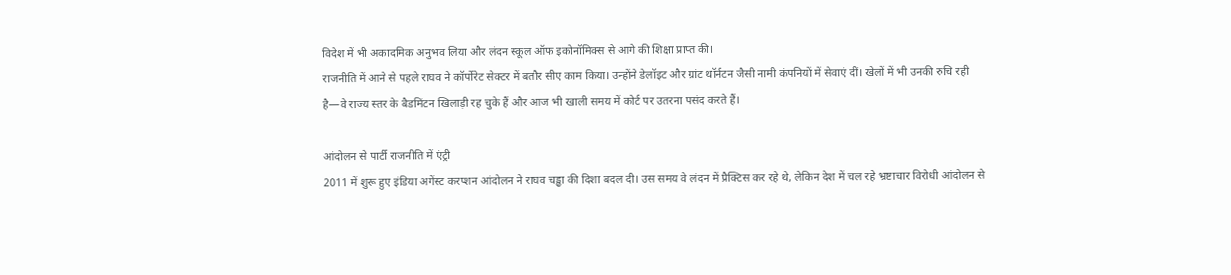विदेश में भी अकादमिक अनुभव लिया और लंदन स्कूल ऑफ इकोनॉमिक्स से आगे की शिक्षा प्राप्त की।
राजनीति में आने से पहले राघव ने कॉर्पोरेट सेक्टर में बतौर सीए काम किया। उन्होंने डेलॉइट और ग्रांट थॉर्नटन जैसी नामी कंपनियों में सेवाएं दीं। खेलों में भी उनकी रुचि रही है—वे राज्य स्तर के बैडमिंटन खिलाड़ी रह चुके हैं और आज भी खाली समय में कोर्ट पर उतरना पसंद करते हैं।

आंदोलन से पार्टी राजनीति में एंट्री
2011 में शुरू हुए इंडिया अगेंस्ट करप्शन आंदोलन ने राघव चड्ढा की दिशा बदल दी। उस समय वे लंदन में प्रैक्टिस कर रहे थे, लेकिन देश में चल रहे भ्रष्टाचार विरोधी आंदोलन से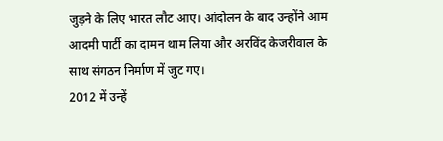जुड़ने के लिए भारत लौट आए। आंदोलन के बाद उन्होंने आम आदमी पार्टी का दामन थाम लिया और अरविंद केजरीवाल के साथ संगठन निर्माण में जुट गए।
2012 में उन्हें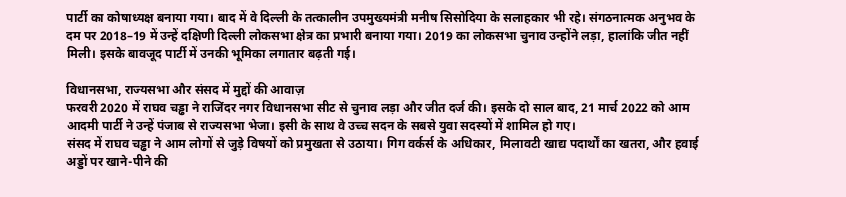पार्टी का कोषाध्यक्ष बनाया गया। बाद में वे दिल्ली के तत्कालीन उपमुख्यमंत्री मनीष सिसोदिया के सलाहकार भी रहे। संगठनात्मक अनुभव के दम पर 2018–19 में उन्हें दक्षिणी दिल्ली लोकसभा क्षेत्र का प्रभारी बनाया गया। 2019 का लोकसभा चुनाव उन्होंने लड़ा, हालांकि जीत नहीं मिली। इसके बावजूद पार्टी में उनकी भूमिका लगातार बढ़ती गई।

विधानसभा, राज्यसभा और संसद में मुद्दों की आवाज़
फरवरी 2020 में राघव चड्ढा ने राजिंदर नगर विधानसभा सीट से चुनाव लड़ा और जीत दर्ज की। इसके दो साल बाद, 21 मार्च 2022 को आम आदमी पार्टी ने उन्हें पंजाब से राज्यसभा भेजा। इसी के साथ वे उच्च सदन के सबसे युवा सदस्यों में शामिल हो गए।
संसद में राघव चड्ढा ने आम लोगों से जुड़े विषयों को प्रमुखता से उठाया। गिग वर्कर्स के अधिकार, मिलावटी खाद्य पदार्थों का खतरा, और हवाई अड्डों पर खाने-पीने की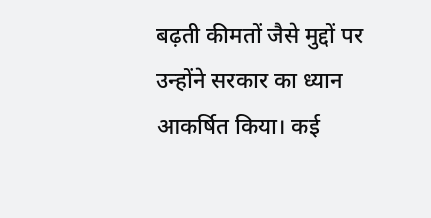बढ़ती कीमतों जैसे मुद्दों पर उन्होंने सरकार का ध्यान आकर्षित किया। कई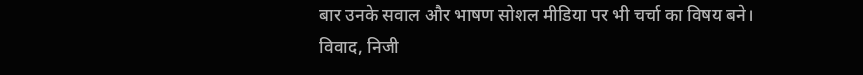बार उनके सवाल और भाषण सोशल मीडिया पर भी चर्चा का विषय बने।
विवाद, निजी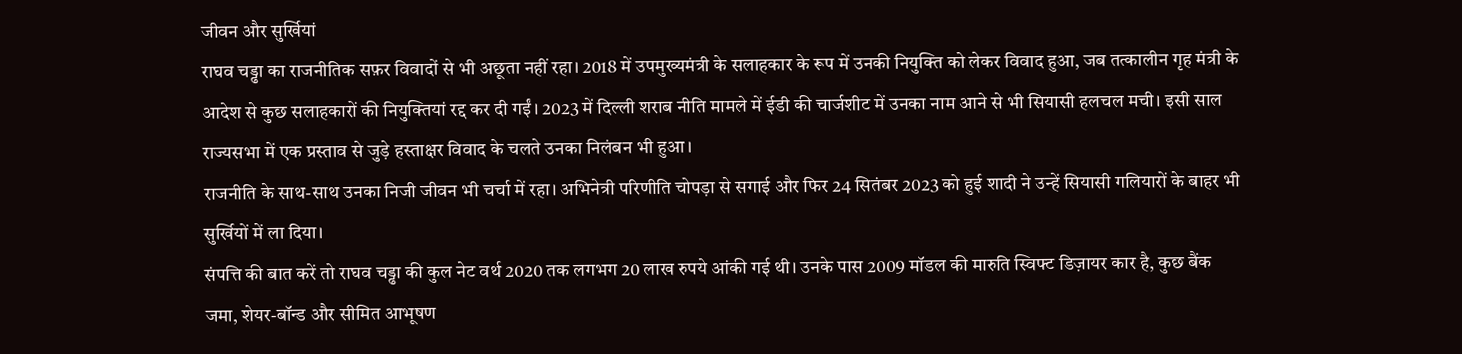जीवन और सुर्खियां
राघव चड्ढा का राजनीतिक सफ़र विवादों से भी अछूता नहीं रहा। 2018 में उपमुख्यमंत्री के सलाहकार के रूप में उनकी नियुक्ति को लेकर विवाद हुआ, जब तत्कालीन गृह मंत्री के आदेश से कुछ सलाहकारों की नियुक्तियां रद्द कर दी गईं। 2023 में दिल्ली शराब नीति मामले में ईडी की चार्जशीट में उनका नाम आने से भी सियासी हलचल मची। इसी साल राज्यसभा में एक प्रस्ताव से जुड़े हस्ताक्षर विवाद के चलते उनका निलंबन भी हुआ।
राजनीति के साथ-साथ उनका निजी जीवन भी चर्चा में रहा। अभिनेत्री परिणीति चोपड़ा से सगाई और फिर 24 सितंबर 2023 को हुई शादी ने उन्हें सियासी गलियारों के बाहर भी सुर्खियों में ला दिया।
संपत्ति की बात करें तो राघव चड्ढा की कुल नेट वर्थ 2020 तक लगभग 20 लाख रुपये आंकी गई थी। उनके पास 2009 मॉडल की मारुति स्विफ्ट डिज़ायर कार है, कुछ बैंक जमा, शेयर-बॉन्ड और सीमित आभूषण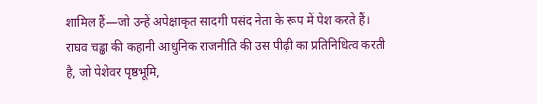शामिल हैं—जो उन्हें अपेक्षाकृत सादगी पसंद नेता के रूप में पेश करते हैं।
राघव चड्ढा की कहानी आधुनिक राजनीति की उस पीढ़ी का प्रतिनिधित्व करती है, जो पेशेवर पृष्ठभूमि,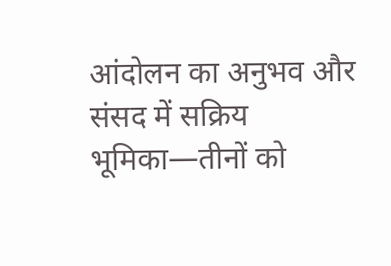आंदोलन का अनुभव और संसद में सक्रिय भूमिका—तीनों को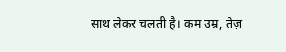साथ लेकर चलती है। कम उम्र, तेज़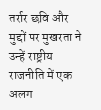तर्रार छवि और मुद्दों पर मुखरता ने उन्हें राष्ट्रीय राजनीति में एक अलग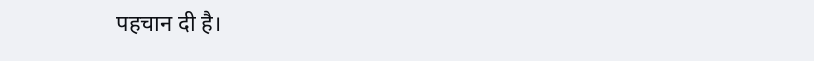पहचान दी है।